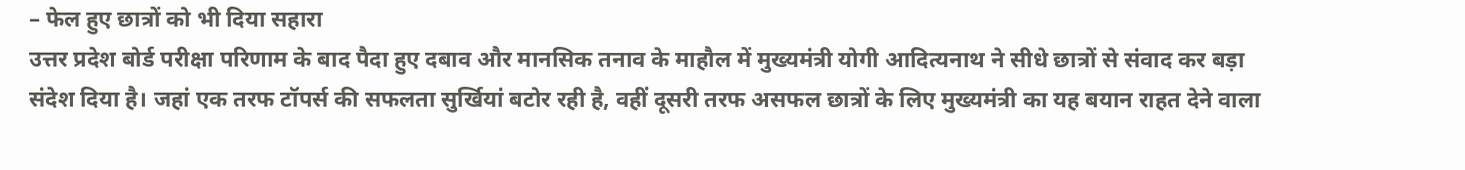– फेल हुए छात्रों को भी दिया सहारा
उत्तर प्रदेश बोर्ड परीक्षा परिणाम के बाद पैदा हुए दबाव और मानसिक तनाव के माहौल में मुख्यमंत्री योगी आदित्यनाथ ने सीधे छात्रों से संवाद कर बड़ा संदेश दिया है। जहां एक तरफ टॉपर्स की सफलता सुर्खियां बटोर रही है, वहीं दूसरी तरफ असफल छात्रों के लिए मुख्यमंत्री का यह बयान राहत देने वाला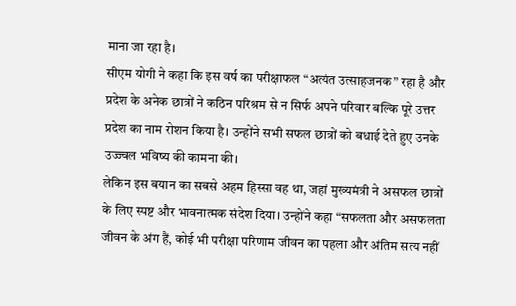माना जा रहा है।
सीएम योगी ने कहा कि इस वर्ष का परीक्षाफल “अत्यंत उत्साहजनक” रहा है और प्रदेश के अनेक छात्रों ने कठिन परिश्रम से न सिर्फ अपने परिवार बल्कि पूरे उत्तर प्रदेश का नाम रोशन किया है। उन्होंने सभी सफल छात्रों को बधाई देते हुए उनके उज्ज्वल भविष्य की कामना की।
लेकिन इस बयान का सबसे अहम हिस्सा वह था, जहां मुख्यमंत्री ने असफल छात्रों के लिए स्पष्ट और भावनात्मक संदेश दिया। उन्होंने कहा “सफलता और असफलता जीवन के अंग हैं, कोई भी परीक्षा परिणाम जीवन का पहला और अंतिम सत्य नहीं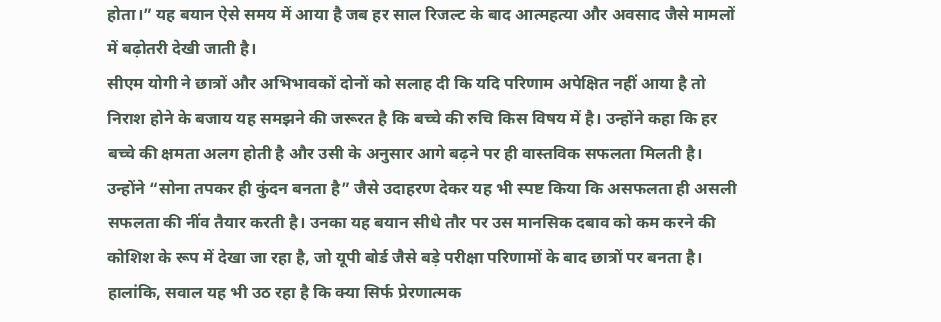होता।” यह बयान ऐसे समय में आया है जब हर साल रिजल्ट के बाद आत्महत्या और अवसाद जैसे मामलों में बढ़ोतरी देखी जाती है।
सीएम योगी ने छात्रों और अभिभावकों दोनों को सलाह दी कि यदि परिणाम अपेक्षित नहीं आया है तो निराश होने के बजाय यह समझने की जरूरत है कि बच्चे की रुचि किस विषय में है। उन्होंने कहा कि हर बच्चे की क्षमता अलग होती है और उसी के अनुसार आगे बढ़ने पर ही वास्तविक सफलता मिलती है।
उन्होंने “सोना तपकर ही कुंदन बनता है” जैसे उदाहरण देकर यह भी स्पष्ट किया कि असफलता ही असली सफलता की नींव तैयार करती है। उनका यह बयान सीधे तौर पर उस मानसिक दबाव को कम करने की कोशिश के रूप में देखा जा रहा है, जो यूपी बोर्ड जैसे बड़े परीक्षा परिणामों के बाद छात्रों पर बनता है।
हालांकि, सवाल यह भी उठ रहा है कि क्या सिर्फ प्रेरणात्मक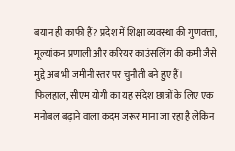बयान ही काफी हैं? प्रदेश में शिक्षा व्यवस्था की गुणवत्ता, मूल्यांकन प्रणाली और करियर काउंसलिंग की कमी जैसे मुद्दे अब भी जमीनी स्तर पर चुनौती बने हुए हैं।
फिलहाल, सीएम योगी का यह संदेश छात्रों के लिए एक मनोबल बढ़ाने वाला कदम जरूर माना जा रहा है लेकिन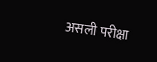असली परीक्षा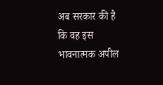अब सरकार की है कि वह इस भावनात्मक अपील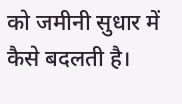को जमीनी सुधार में कैसे बदलती है।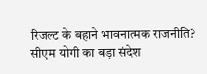रिजल्ट के बहाने भावनात्मक राजनीति? सीएम योगी का बड़ा संदेश